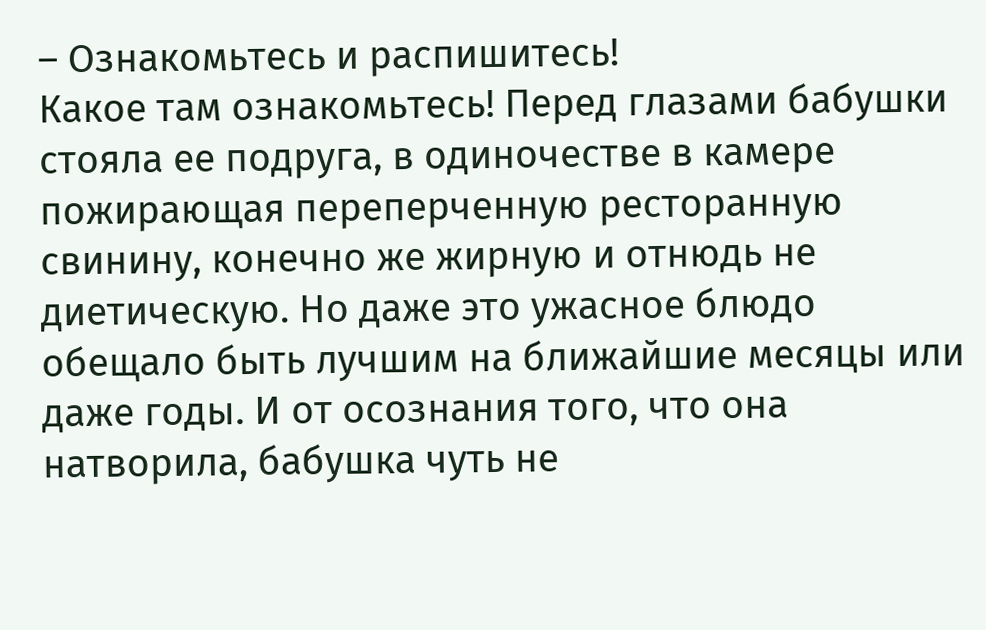– Ознакомьтесь и распишитесь!
Какое там ознакомьтесь! Перед глазами бабушки стояла ее подруга, в одиночестве в камере пожирающая переперченную ресторанную свинину, конечно же жирную и отнюдь не диетическую. Но даже это ужасное блюдо обещало быть лучшим на ближайшие месяцы или даже годы. И от осознания того, что она натворила, бабушка чуть не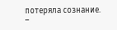потеряла сознание.
–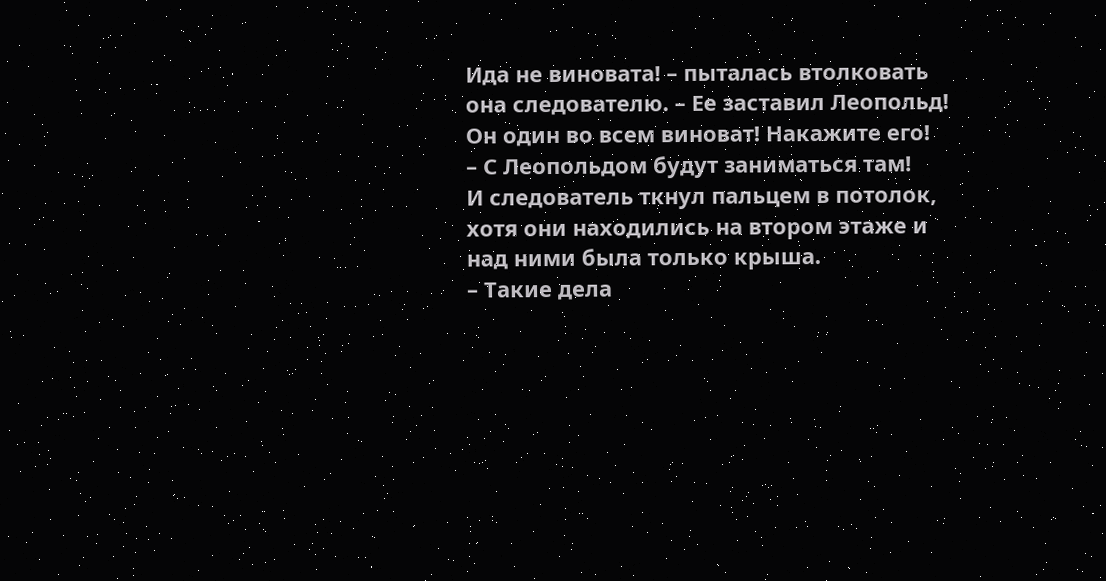Ида не виновата! – пыталась втолковать она следователю. – Ее заставил Леопольд! Он один во всем виноват! Накажите его!
– С Леопольдом будут заниматься там!
И следователь ткнул пальцем в потолок, хотя они находились на втором этаже и над ними была только крыша.
– Такие дела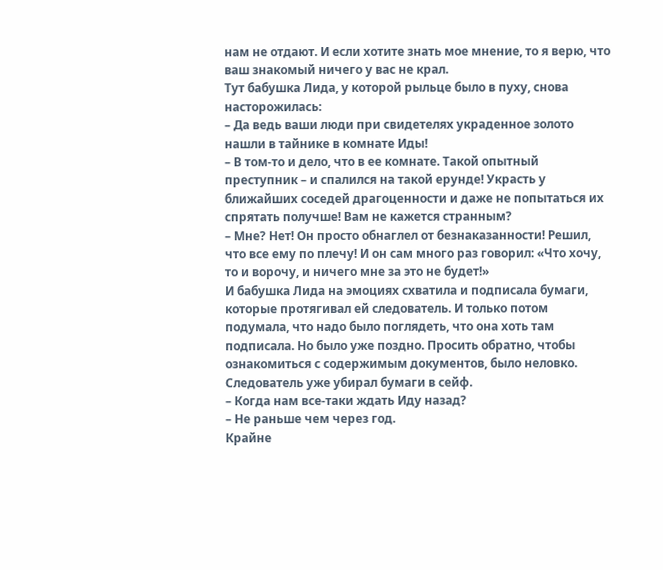нам не отдают. И если хотите знать мое мнение, то я верю, что ваш знакомый ничего у вас не крал.
Тут бабушка Лида, у которой рыльце было в пуху, снова насторожилась:
– Да ведь ваши люди при свидетелях украденное золото нашли в тайнике в комнате Иды!
– В том-то и дело, что в ее комнате. Такой опытный преступник – и спалился на такой ерунде! Украсть у ближайших соседей драгоценности и даже не попытаться их спрятать получше! Вам не кажется странным?
– Мне? Нет! Он просто обнаглел от безнаказанности! Решил, что все ему по плечу! И он сам много раз говорил: «Что хочу, то и ворочу, и ничего мне за это не будет!»
И бабушка Лида на эмоциях схватила и подписала бумаги, которые протягивал ей следователь. И только потом подумала, что надо было поглядеть, что она хоть там подписала. Но было уже поздно. Просить обратно, чтобы ознакомиться с содержимым документов, было неловко. Следователь уже убирал бумаги в сейф.
– Когда нам все-таки ждать Иду назад?
– Не раньше чем через год.
Крайне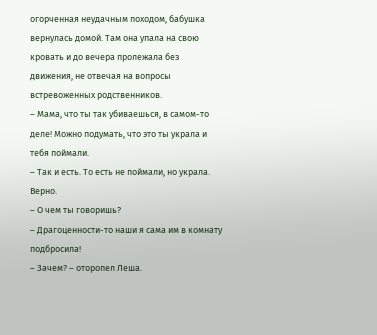огорченная неудачным походом, бабушка вернулась домой. Там она упала на свою кровать и до вечера пролежала без движения, не отвечая на вопросы встревоженных родственников.
– Мама, что ты так убиваешься, в самом-то деле! Можно подумать, что это ты украла и тебя поймали.
– Так и есть. То есть не поймали, но украла. Верно.
– О чем ты говоришь?
– Драгоценности-то наши я сама им в комнату подбросила!
– Зачем? – оторопел Леша.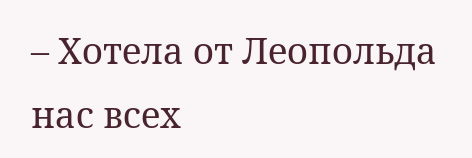– Хотела от Леопольда нас всех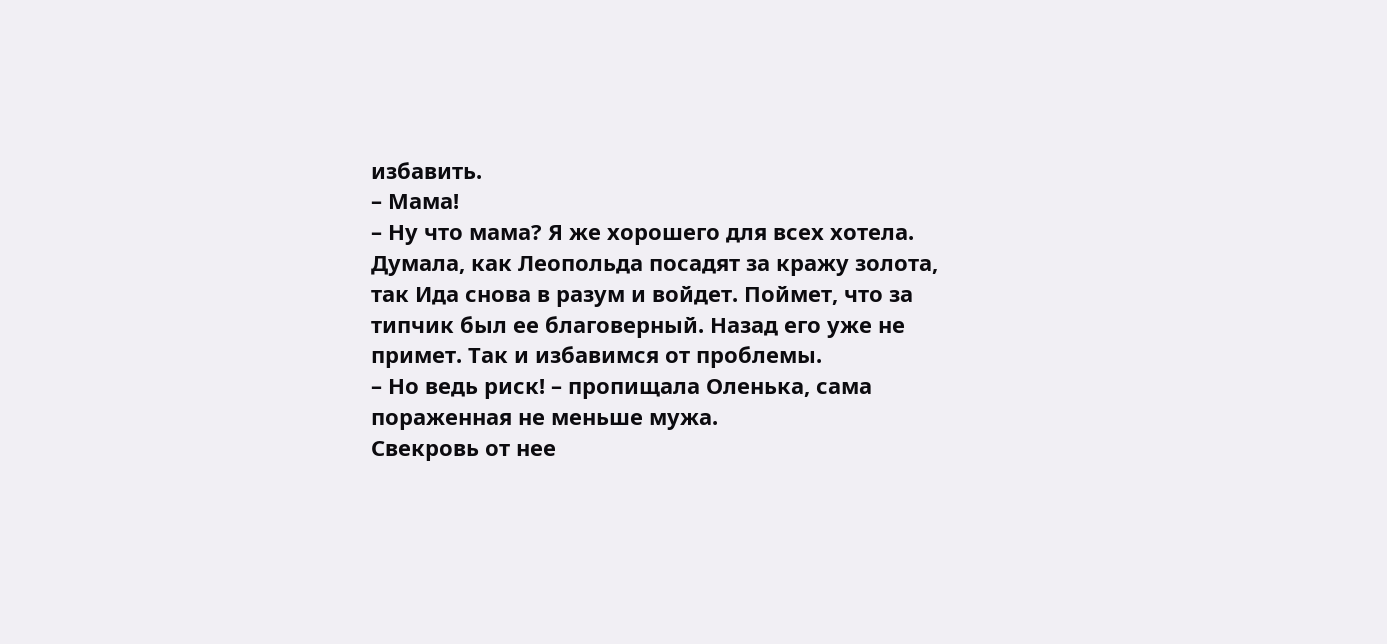избавить.
– Мама!
– Ну что мама? Я же хорошего для всех хотела. Думала, как Леопольда посадят за кражу золота, так Ида снова в разум и войдет. Поймет, что за типчик был ее благоверный. Назад его уже не примет. Так и избавимся от проблемы.
– Но ведь риск! – пропищала Оленька, сама пораженная не меньше мужа.
Свекровь от нее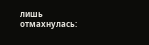лишь отмахнулась: